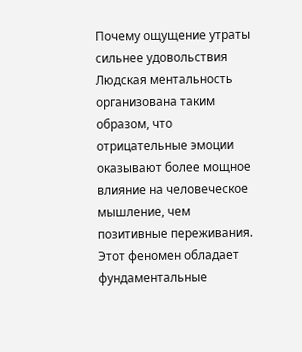Почему ощущение утраты сильнее удовольствия
Людская ментальность организована таким образом, что отрицательные эмоции оказывают более мощное влияние на человеческое мышление, чем позитивные переживания. Этот феномен обладает фундаментальные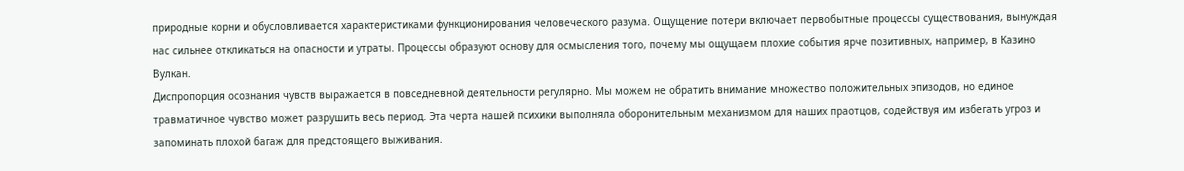природные корни и обусловливается характеристиками функционирования человеческого разума. Ощущение потери включает первобытные процессы существования, вынуждая нас сильнее откликаться на опасности и утраты. Процессы образуют основу для осмысления того, почему мы ощущаем плохие события ярче позитивных, например, в Казино Вулкан.
Диспропорция осознания чувств выражается в повседневной деятельности регулярно. Мы можем не обратить внимание множество положительных эпизодов, но единое травматичное чувство может разрушить весь период. Эта черта нашей психики выполняла оборонительным механизмом для наших праотцов, содействуя им избегать угроз и запоминать плохой багаж для предстоящего выживания.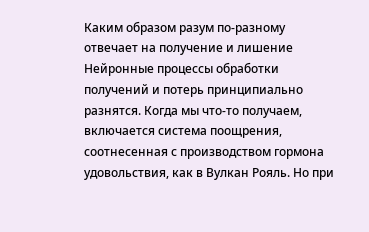Каким образом разум по-разному отвечает на получение и лишение
Нейронные процессы обработки получений и потерь принципиально разнятся. Когда мы что-то получаем, включается система поощрения, соотнесенная с производством гормона удовольствия, как в Вулкан Рояль. Но при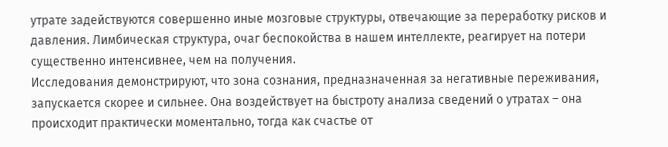утрате задействуются совершенно иные мозговые структуры, отвечающие за переработку рисков и давления. Лимбическая структура, очаг беспокойства в нашем интеллекте, реагирует на потери существенно интенсивнее, чем на получения.
Исследования демонстрируют, что зона сознания, предназначенная за негативные переживания, запускается скорее и сильнее. Она воздействует на быстроту анализа сведений о утратах – она происходит практически моментально, тогда как счастье от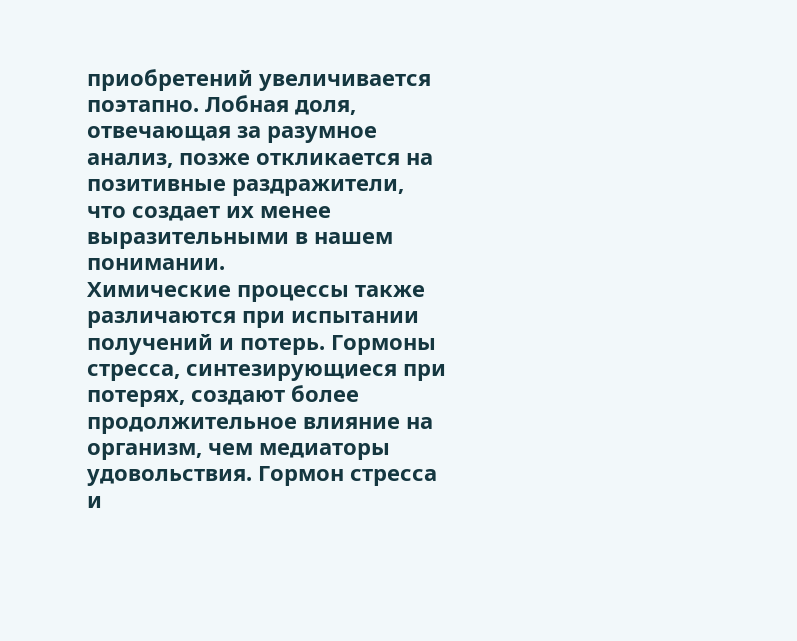приобретений увеличивается поэтапно. Лобная доля, отвечающая за разумное анализ, позже откликается на позитивные раздражители, что создает их менее выразительными в нашем понимании.
Химические процессы также различаются при испытании получений и потерь. Гормоны стресса, синтезирующиеся при потерях, создают более продолжительное влияние на организм, чем медиаторы удовольствия. Гормон стресса и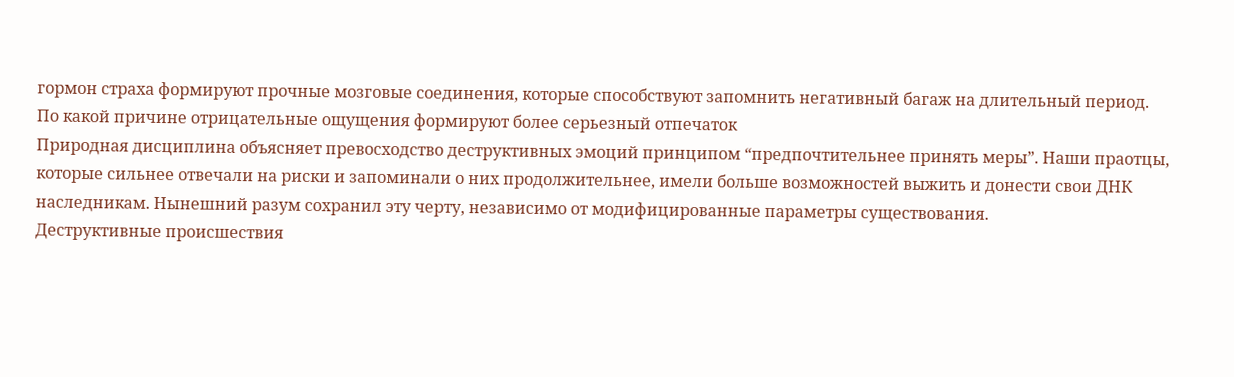гормон страха формируют прочные мозговые соединения, которые способствуют запомнить негативный багаж на длительный период.
По какой причине отрицательные ощущения формируют более серьезный отпечаток
Природная дисциплина объясняет превосходство деструктивных эмоций принципом “предпочтительнее принять меры”. Наши праотцы, которые сильнее отвечали на риски и запоминали о них продолжительнее, имели больше возможностей выжить и донести свои ДНК наследникам. Нынешний разум сохранил эту черту, независимо от модифицированные параметры существования.
Деструктивные происшествия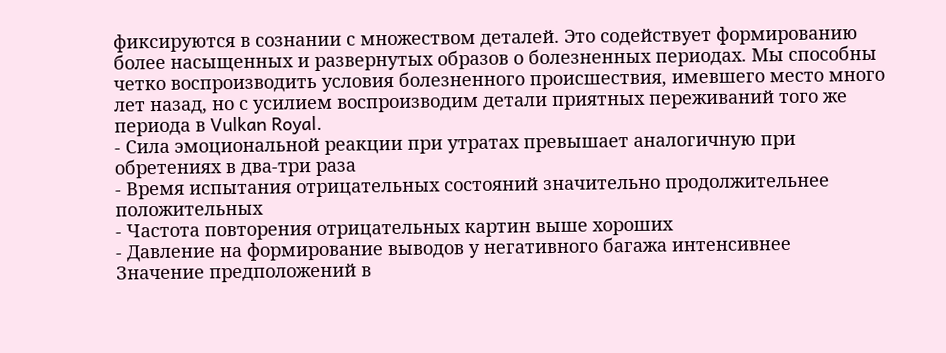фиксируются в сознании с множеством деталей. Это содействует формированию более насыщенных и развернутых образов о болезненных периодах. Мы способны четко воспроизводить условия болезненного происшествия, имевшего место много лет назад, но с усилием воспроизводим детали приятных переживаний того же периода в Vulkan Royal.
- Сила эмоциональной реакции при утратах превышает аналогичную при обретениях в два-три раза
- Время испытания отрицательных состояний значительно продолжительнее положительных
- Частота повторения отрицательных картин выше хороших
- Давление на формирование выводов у негативного багажа интенсивнее
Значение предположений в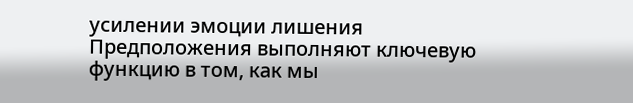усилении эмоции лишения
Предположения выполняют ключевую функцию в том, как мы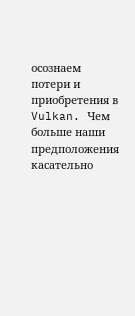осознаем потери и приобретения в Vulkan. Чем больше наши предположения касательно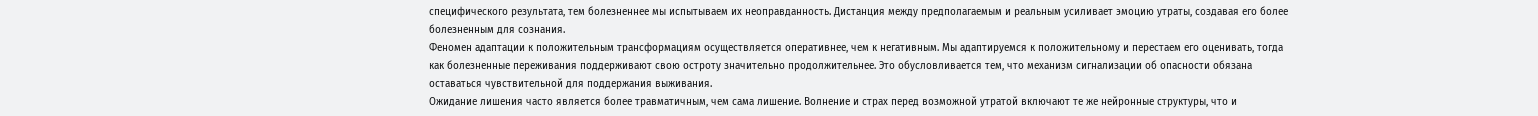специфического результата, тем болезненнее мы испытываем их неоправданность. Дистанция между предполагаемым и реальным усиливает эмоцию утраты, создавая его более болезненным для сознания.
Феномен адаптации к положительным трансформациям осуществляется оперативнее, чем к негативным. Мы адаптируемся к положительному и перестаем его оценивать, тогда как болезненные переживания поддерживают свою остроту значительно продолжительнее. Это обусловливается тем, что механизм сигнализации об опасности обязана оставаться чувствительной для поддержания выживания.
Ожидание лишения часто является более травматичным, чем сама лишение. Волнение и страх перед возможной утратой включают те же нейронные структуры, что и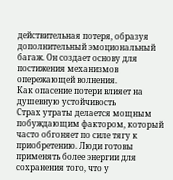действительная потеря, образуя дополнительный эмоциональный багаж. Он создает основу для постижения механизмов опережающей волнения.
Как опасение потери влияет на душевную устойчивость
Страх утраты делается мощным побуждающим фактором, который часто обгоняет по силе тягу к приобретению. Люди готовы применять более энергии для сохранения того, что у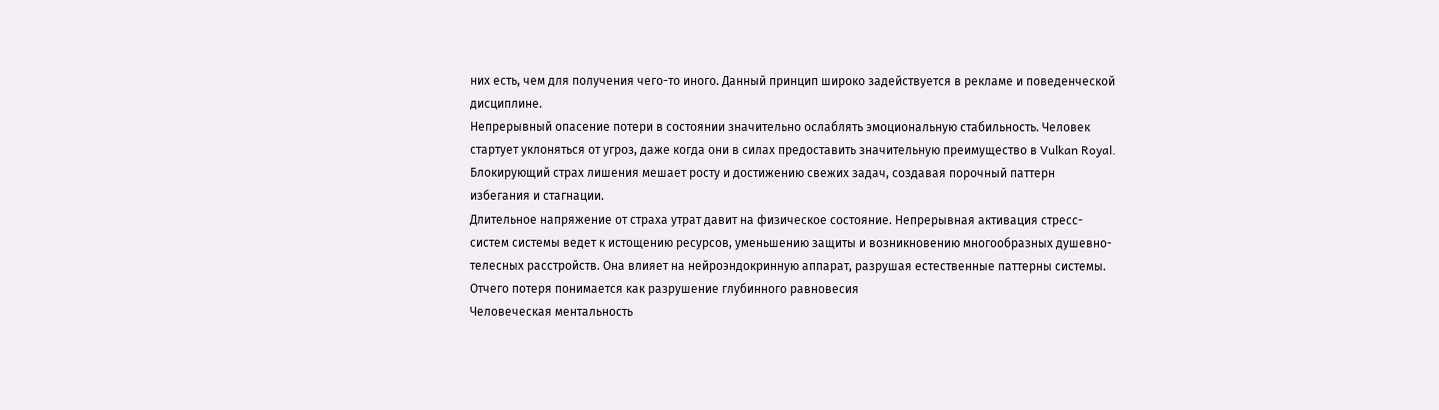них есть, чем для получения чего-то иного. Данный принцип широко задействуется в рекламе и поведенческой дисциплине.
Непрерывный опасение потери в состоянии значительно ослаблять эмоциональную стабильность. Человек стартует уклоняться от угроз, даже когда они в силах предоставить значительную преимущество в Vulkan Royal. Блокирующий страх лишения мешает росту и достижению свежих задач, создавая порочный паттерн избегания и стагнации.
Длительное напряжение от страха утрат давит на физическое состояние. Непрерывная активация стресс-систем системы ведет к истощению ресурсов, уменьшению защиты и возникновению многообразных душевно-телесных расстройств. Она влияет на нейроэндокринную аппарат, разрушая естественные паттерны системы.
Отчего потеря понимается как разрушение глубинного равновесия
Человеческая ментальность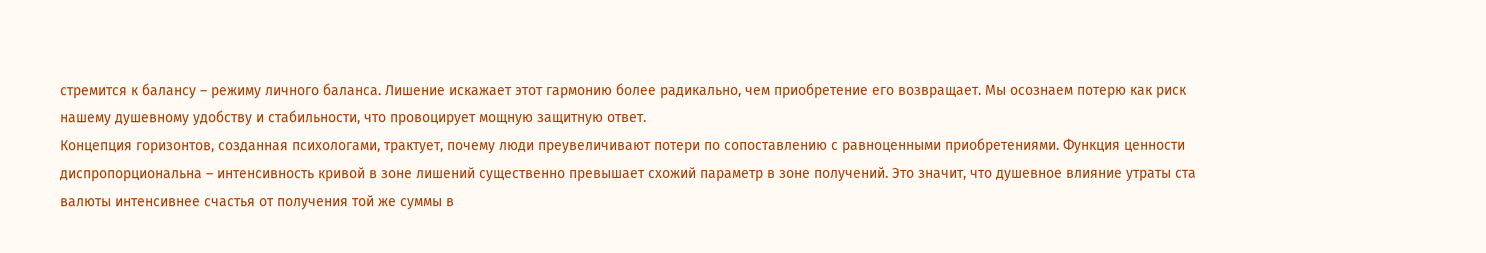стремится к балансу – режиму личного баланса. Лишение искажает этот гармонию более радикально, чем приобретение его возвращает. Мы осознаем потерю как риск нашему душевному удобству и стабильности, что провоцирует мощную защитную ответ.
Концепция горизонтов, созданная психологами, трактует, почему люди преувеличивают потери по сопоставлению с равноценными приобретениями. Функция ценности диспропорциональна – интенсивность кривой в зоне лишений существенно превышает схожий параметр в зоне получений. Это значит, что душевное влияние утраты ста валюты интенсивнее счастья от получения той же суммы в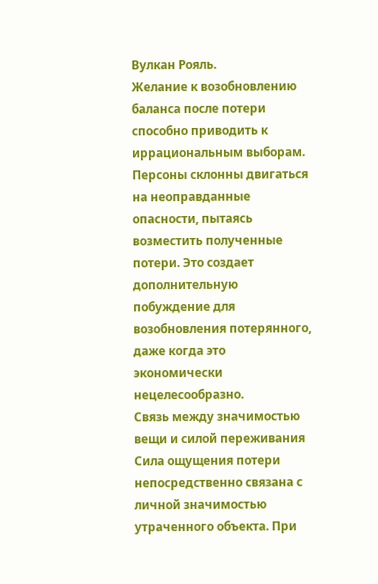Вулкан Рояль.
Желание к возобновлению баланса после потери способно приводить к иррациональным выборам. Персоны склонны двигаться на неоправданные опасности, пытаясь возместить полученные потери. Это создает дополнительную побуждение для возобновления потерянного, даже когда это экономически нецелесообразно.
Связь между значимостью вещи и силой переживания
Сила ощущения потери непосредственно связана с личной значимостью утраченного объекта. При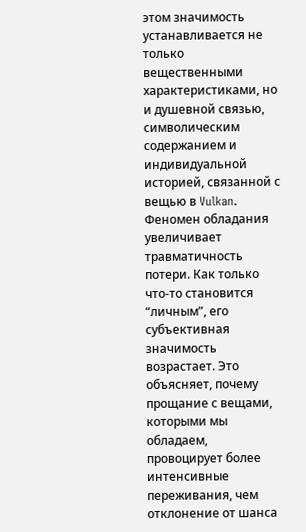этом значимость устанавливается не только вещественными характеристиками, но и душевной связью, символическим содержанием и индивидуальной историей, связанной с вещью в Vulkan.
Феномен обладания увеличивает травматичность потери. Как только что-то становится “личным”, его субъективная значимость возрастает. Это объясняет, почему прощание с вещами, которыми мы обладаем, провоцирует более интенсивные переживания, чем отклонение от шанса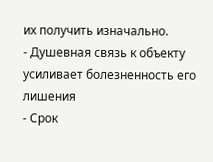их получить изначально.
- Душевная связь к объекту усиливает болезненность его лишения
- Срок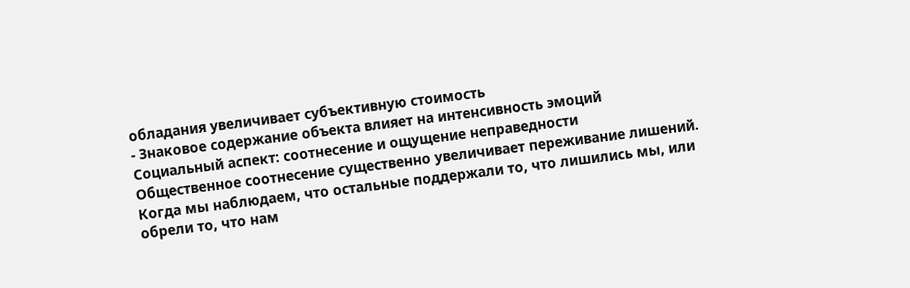обладания увеличивает субъективную стоимость
- Знаковое содержание объекта влияет на интенсивность эмоций
Социальный аспект: соотнесение и ощущение неправедности
Общественное соотнесение существенно увеличивает переживание лишений. Когда мы наблюдаем, что остальные поддержали то, что лишились мы, или обрели то, что нам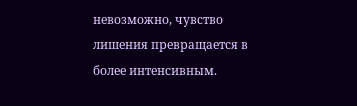невозможно, чувство лишения превращается в более интенсивным.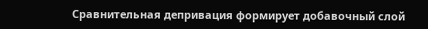Сравнительная депривация формирует добавочный слой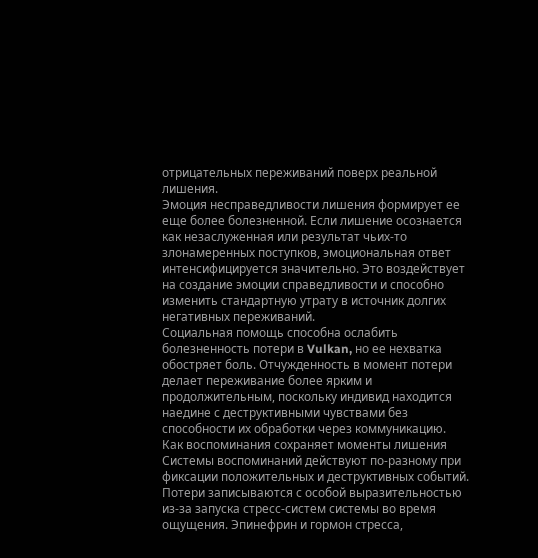отрицательных переживаний поверх реальной лишения.
Эмоция несправедливости лишения формирует ее еще более болезненной. Если лишение осознается как незаслуженная или результат чьих-то злонамеренных поступков, эмоциональная ответ интенсифицируется значительно. Это воздействует на создание эмоции справедливости и способно изменить стандартную утрату в источник долгих негативных переживаний.
Социальная помощь способна ослабить болезненность потери в Vulkan, но ее нехватка обостряет боль. Отчужденность в момент потери делает переживание более ярким и продолжительным, поскольку индивид находится наедине с деструктивными чувствами без способности их обработки через коммуникацию.
Как воспоминания сохраняет моменты лишения
Системы воспоминаний действуют по-разному при фиксации положительных и деструктивных событий. Потери записываются с особой выразительностью из-за запуска стресс-систем системы во время ощущения. Эпинефрин и гормон стресса,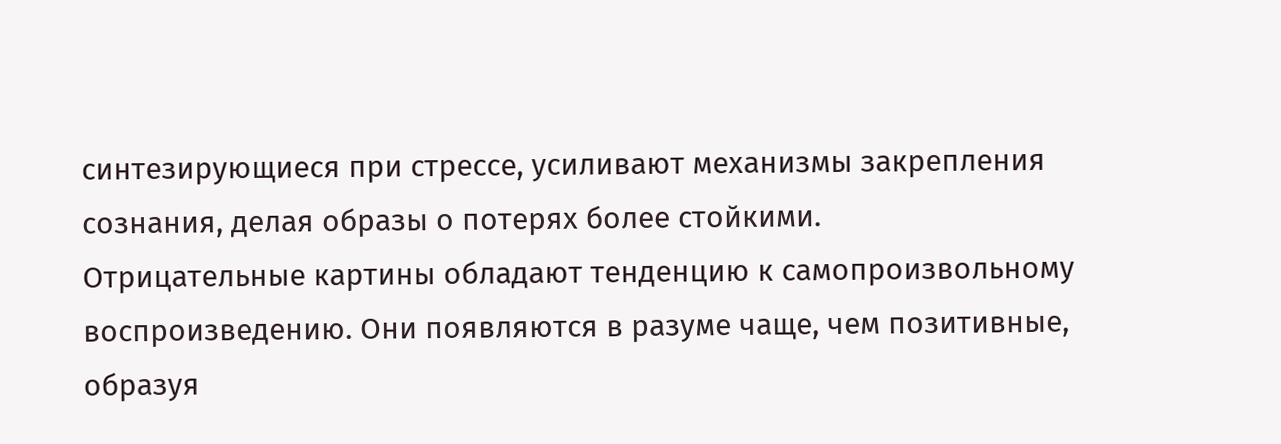синтезирующиеся при стрессе, усиливают механизмы закрепления сознания, делая образы о потерях более стойкими.
Отрицательные картины обладают тенденцию к самопроизвольному воспроизведению. Они появляются в разуме чаще, чем позитивные, образуя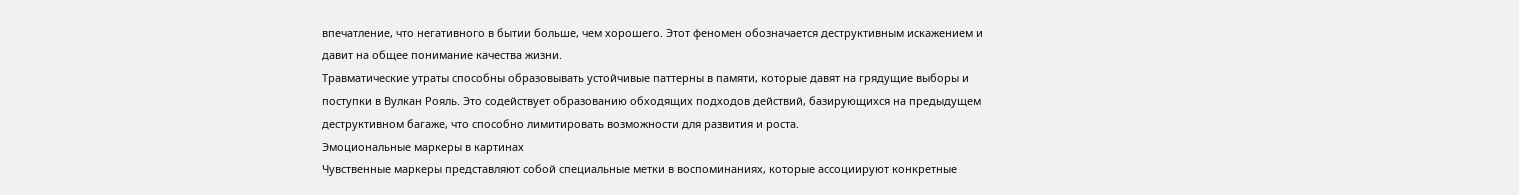впечатление, что негативного в бытии больше, чем хорошего. Этот феномен обозначается деструктивным искажением и давит на общее понимание качества жизни.
Травматические утраты способны образовывать устойчивые паттерны в памяти, которые давят на грядущие выборы и поступки в Вулкан Рояль. Это содействует образованию обходящих подходов действий, базирующихся на предыдущем деструктивном багаже, что способно лимитировать возможности для развития и роста.
Эмоциональные маркеры в картинах
Чувственные маркеры представляют собой специальные метки в воспоминаниях, которые ассоциируют конкретные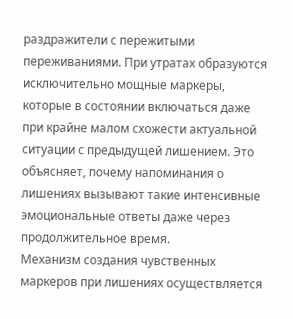раздражители с пережитыми переживаниями. При утратах образуются исключительно мощные маркеры, которые в состоянии включаться даже при крайне малом схожести актуальной ситуации с предыдущей лишением. Это объясняет, почему напоминания о лишениях вызывают такие интенсивные эмоциональные ответы даже через продолжительное время.
Механизм создания чувственных маркеров при лишениях осуществляется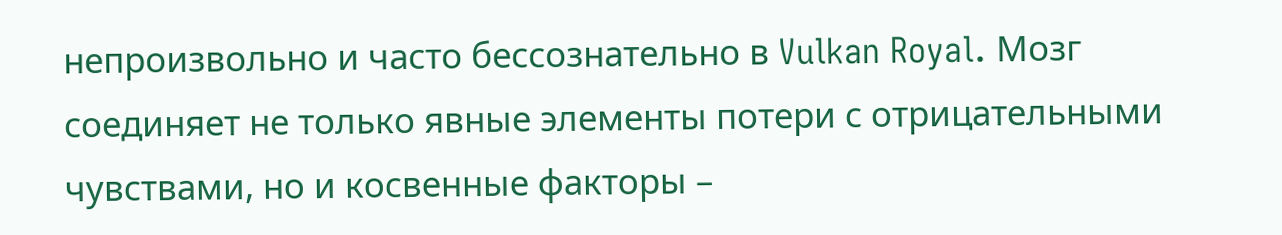непроизвольно и часто бессознательно в Vulkan Royal. Мозг соединяет не только явные элементы потери с отрицательными чувствами, но и косвенные факторы –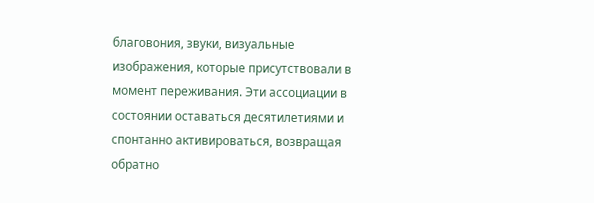благовония, звуки, визуальные изображения, которые присутствовали в момент переживания. Эти ассоциации в состоянии оставаться десятилетиями и спонтанно активироваться, возвращая обратно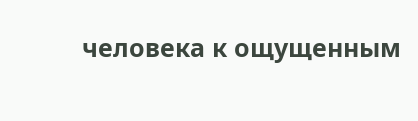человека к ощущенным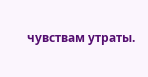чувствам утраты.